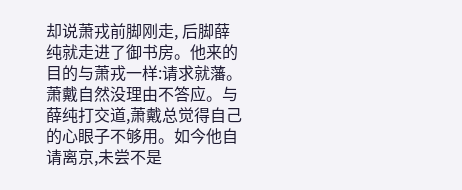却说萧戎前脚刚走, 后脚薛纯就走进了御书房。他来的目的与萧戎一样:请求就藩。
萧戴自然没理由不答应。与薛纯打交道,萧戴总觉得自己的心眼子不够用。如今他自请离京,未尝不是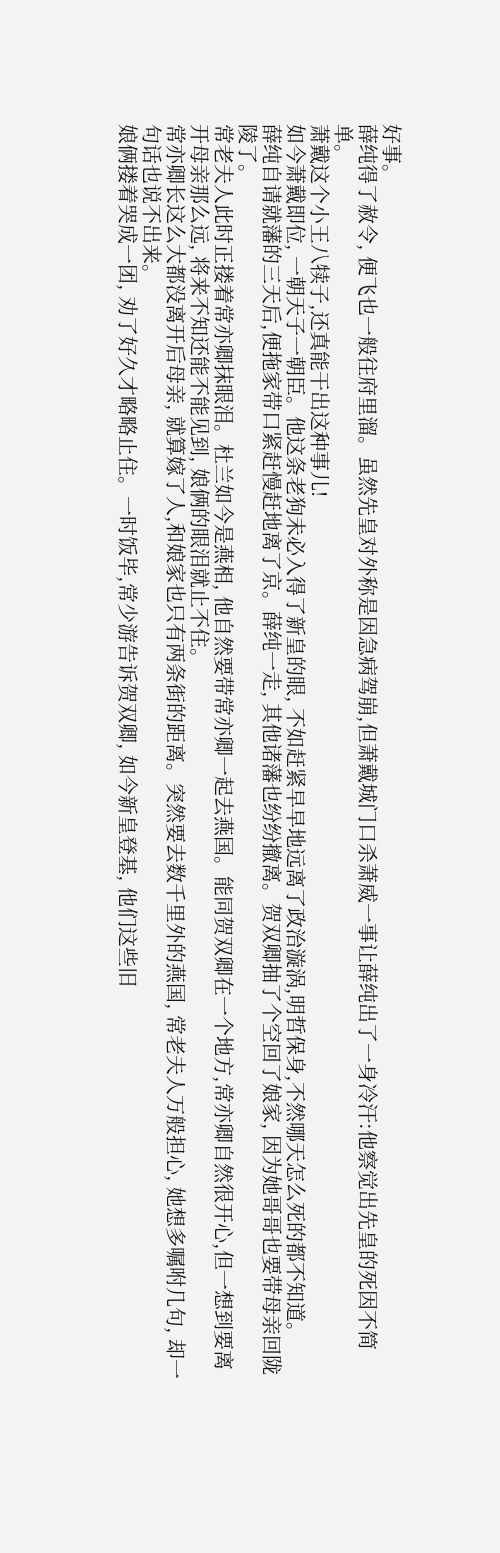好事。
薛纯得了赦令, 便飞也一般往府里溜。虽然先皇对外称是因急病驾崩,但萧戴城门口杀萧威一事让薛纯出了一身冷汗:他察觉出先皇的死因不简单。
萧戴这个小王八犊子,还真能干出这种事儿!
如今萧戴即位, 一朝天子一朝臣。他这条老狗未必入得了新皇的眼, 不如赶紧早早地远离了政治漩涡,明哲保身,不然哪天怎么死的都不知道。
薛纯自请就藩的三天后,便拖家带口紧赶慢赶地离了京。薛纯一走, 其他诸藩也纷纷撤离。贺双卿抽了个空回了娘家, 因为她哥哥也要带母亲回陇陵了。
常老夫人此时正搂着常亦卿抹眼泪。杜兰如今是燕相, 他自然要带常亦卿一起去燕国。能同贺双卿在一个地方,常亦卿自然很开心,但一想到要离开母亲那么远, 将来不知还能不能见到, 娘俩的眼泪就止不住。
常亦卿长这么大都没离开后母亲, 就算嫁了人,和娘家也只有两条街的距离。突然要去数千里外的燕国, 常老夫人万般担心, 她想多嘱咐几句, 却一句话也说不出来。
娘俩搂着哭成一团, 劝了好久才略略止住。一时饭毕,常少游告诉贺双卿, 如今新皇登基, 他们这些旧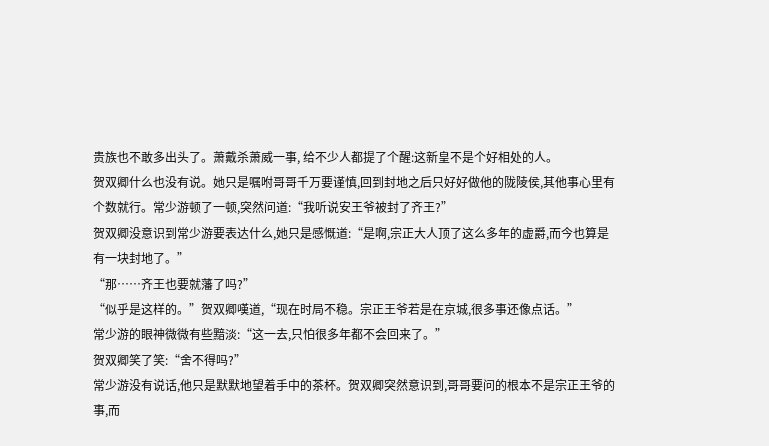贵族也不敢多出头了。萧戴杀萧威一事, 给不少人都提了个醒:这新皇不是个好相处的人。
贺双卿什么也没有说。她只是嘱咐哥哥千万要谨慎,回到封地之后只好好做他的陇陵侯,其他事心里有个数就行。常少游顿了一顿,突然问道:“我听说安王爷被封了齐王?”
贺双卿没意识到常少游要表达什么,她只是感慨道:“是啊,宗正大人顶了这么多年的虚爵,而今也算是有一块封地了。”
“那……齐王也要就藩了吗?”
“似乎是这样的。”贺双卿嘆道,“现在时局不稳。宗正王爷若是在京城,很多事还像点话。”
常少游的眼神微微有些黯淡:“这一去,只怕很多年都不会回来了。”
贺双卿笑了笑:“舍不得吗?”
常少游没有说话,他只是默默地望着手中的茶杯。贺双卿突然意识到,哥哥要问的根本不是宗正王爷的事,而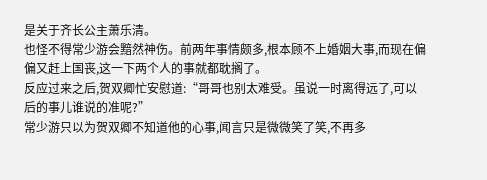是关于齐长公主萧乐清。
也怪不得常少游会黯然神伤。前两年事情颇多,根本顾不上婚姻大事,而现在偏偏又赶上国丧,这一下两个人的事就都耽搁了。
反应过来之后,贺双卿忙安慰道:“哥哥也别太难受。虽说一时离得远了,可以后的事儿谁说的准呢?”
常少游只以为贺双卿不知道他的心事,闻言只是微微笑了笑,不再多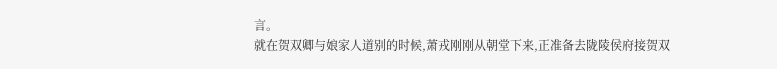言。
就在贺双卿与娘家人道别的时候,萧戎刚刚从朝堂下来,正准备去陇陵侯府接贺双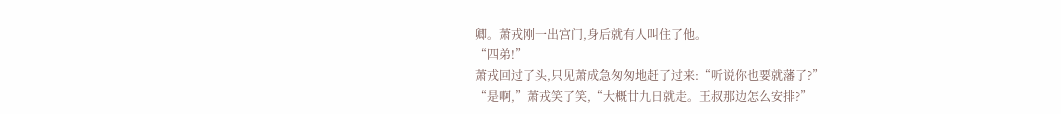卿。萧戎刚一出宫门,身后就有人叫住了他。
“四弟!”
萧戎回过了头,只见萧成急匆匆地赶了过来:“听说你也要就藩了?”
“是啊,”萧戎笑了笑,“大概廿九日就走。王叔那边怎么安排?”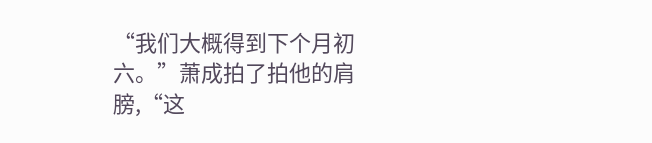“我们大概得到下个月初六。”萧成拍了拍他的肩膀,“这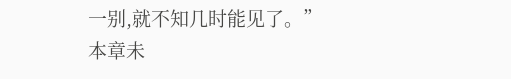一别,就不知几时能见了。”
本章未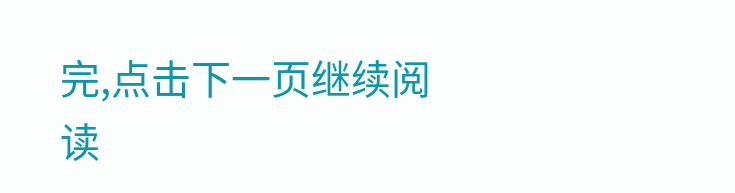完,点击下一页继续阅读